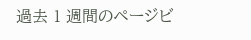過去 1 週間のページビ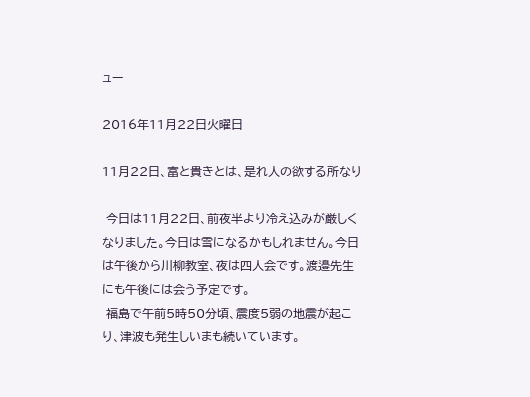ュー

2016年11月22日火曜日

11月22日、富と貴きとは、是れ人の欲する所なり

 今日は11月22日、前夜半より冷え込みが厳しくなりました。今日は雪になるかもしれません。今日は午後から川柳教室、夜は四人会です。渡邉先生にも午後には会う予定です。
 福島で午前5時50分頃、震度5弱の地震が起こり、津波も発生しいまも続いています。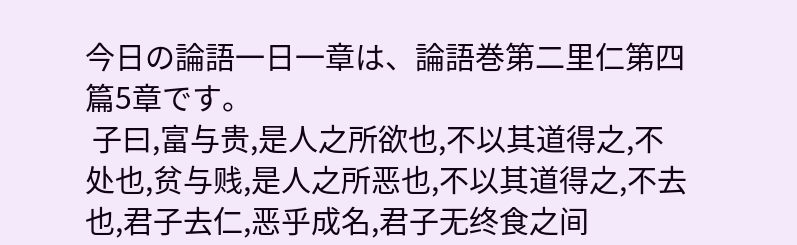今日の論語一日一章は、論語巻第二里仁第四篇5章です。
 子曰,富与贵,是人之所欲也,不以其道得之,不处也,贫与贱,是人之所恶也,不以其道得之,不去也,君子去仁,恶乎成名,君子无终食之间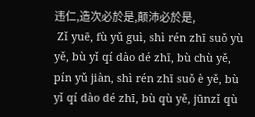违仁,造次必於是,颠沛必於是,
 Zǐ yuē, fù yǔ guì, shì rén zhī suǒ yù yě, bù yǐ qí dào dé zhī, bù chù yě, pín yǔ jiàn, shì rén zhī suǒ è yě, bù yǐ qí dào dé zhī, bù qù yě, jūnzǐ qù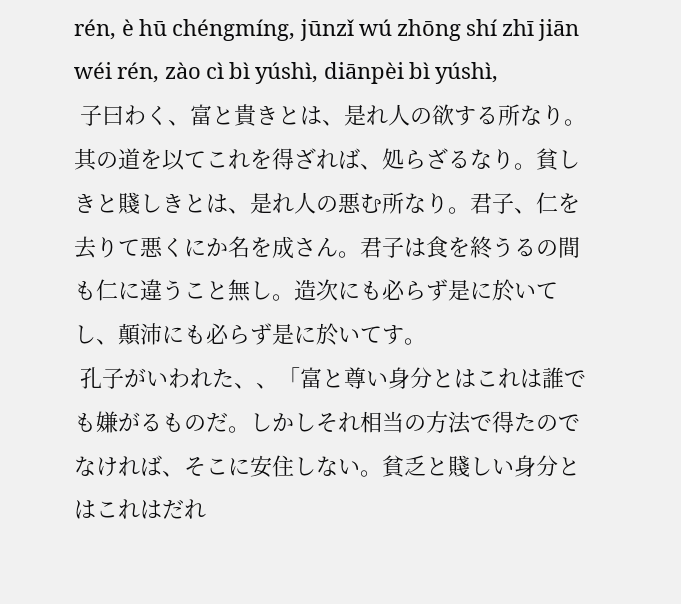rén, è hū chéngmíng, jūnzǐ wú zhōng shí zhī jiān wéi rén, zào cì bì yúshì, diānpèi bì yúshì,
 子曰わく、富と貴きとは、是れ人の欲する所なり。其の道を以てこれを得ざれば、処らざるなり。貧しきと賤しきとは、是れ人の悪む所なり。君子、仁を去りて悪くにか名を成さん。君子は食を終うるの間も仁に違うこと無し。造次にも必らず是に於いてし、顛沛にも必らず是に於いてす。
 孔子がいわれた、、「富と尊い身分とはこれは誰でも嫌がるものだ。しかしそれ相当の方法で得たのでなければ、そこに安住しない。貧乏と賤しい身分とはこれはだれ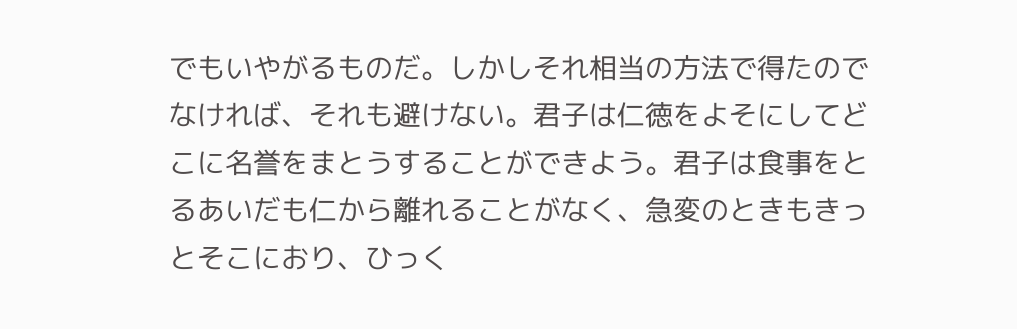でもいやがるものだ。しかしそれ相当の方法で得たのでなければ、それも避けない。君子は仁徳をよそにしてどこに名誉をまとうすることができよう。君子は食事をとるあいだも仁から離れることがなく、急変のときもきっとそこにおり、ひっく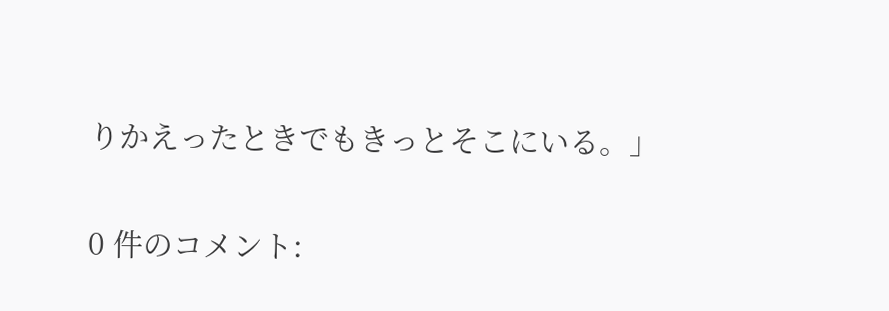りかえったときでもきっとそこにいる。」

0 件のコメント: